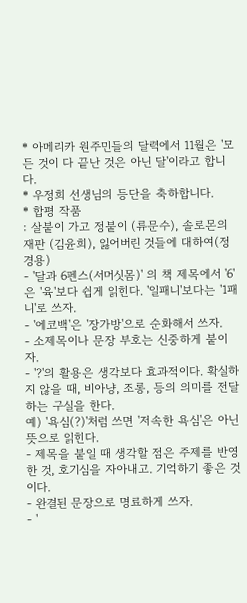* 아메리카 원주민들의 달력에서 11월은 '모든 것이 다 끝난 것은 아닌 달'이라고 합니다.
* 우정희 선생님의 등단을 축하합니다.
* 합평 작품
: 살붙이 가고 정붙이 (류문수), 솔로몬의 재판 (김윤희), 잃어버린 것들에 대하여(정경용)
- '달과 6펜스(서머싯몸)' 의 책 제목에서 '6'은 '육'보다 쉽게 읽힌다. '일패니'보다는 '1패니'로 쓰자.
- '에코백'은 '장가방'으로 순화해서 쓰자.
- 소제목이나 문장 부호는 신중하게 붙이자.
- '?'의 활용은 생각보다 효과적이다. 확실하지 않을 때, 비아냥, 조롱, 등의 의미를 전달하는 구실을 한다.
예) '욕심(?)'처럼 쓰면 '저속한 욕심'은 아닌 뜻으로 읽힌다.
- 제목을 붙일 때 생각할 점은 주제를 반영한 것, 호기심을 자아내고. 기억하기 좋은 것이다.
- 완결된 문장으로 명료하게 쓰자.
- '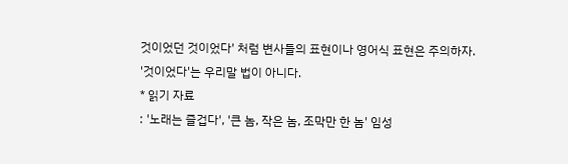것이었던 것이었다' 처럼 변사들의 표현이나 영어식 표현은 주의하자.
'것이었다'는 우리말 법이 아니다.
* 읽기 자료
: '노래는 즐겁다', '큰 놈, 작은 놈, 조막만 한 놈' 임성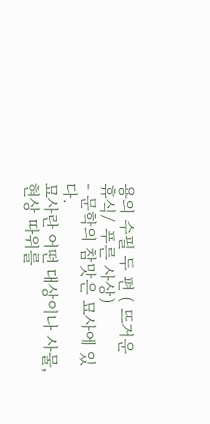용의 수필 두 편 ( 뜨거운 휴식/ 푸른 사상)
- 문학의 참맛은 묘사에 있다.
묘사란 어떤 대상이나 사물, 현상 따위를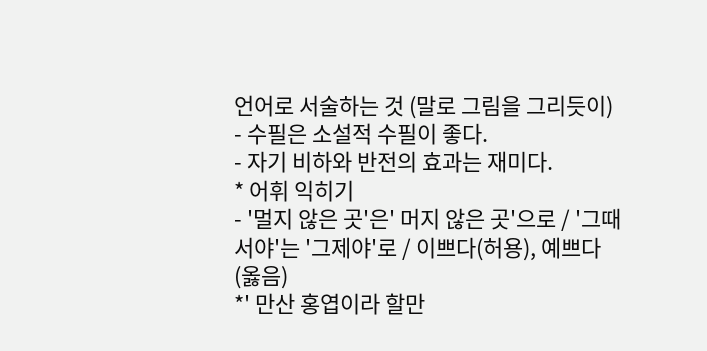언어로 서술하는 것 (말로 그림을 그리듯이)
- 수필은 소설적 수필이 좋다.
- 자기 비하와 반전의 효과는 재미다.
* 어휘 익히기
- '멀지 않은 곳'은' 머지 않은 곳'으로 / '그때서야'는 '그제야'로 / 이쁘다(허용), 예쁘다(옳음)
*' 만산 홍엽이라 할만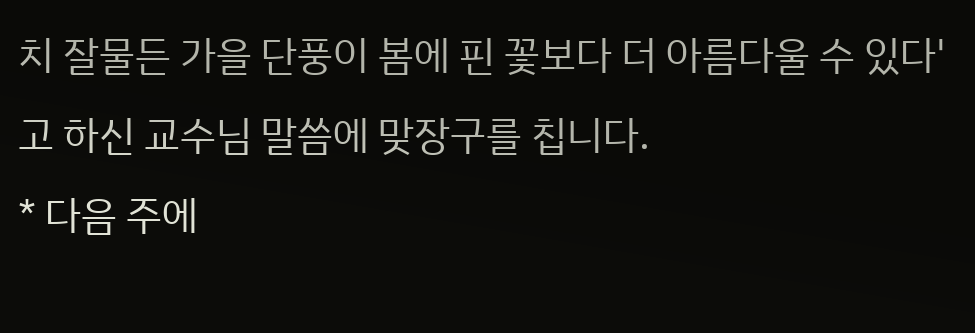치 잘물든 가을 단풍이 봄에 핀 꽃보다 더 아름다울 수 있다'고 하신 교수님 말씀에 맞장구를 칩니다.
* 다음 주에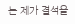는 제가 결석을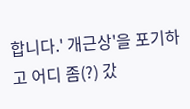합니다.' 개근상'을 포기하고 어디 좀(?) 갔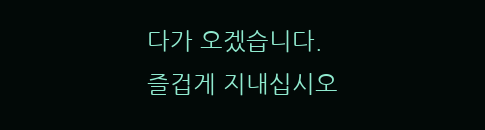다가 오겠습니다.
즐겁게 지내십시오